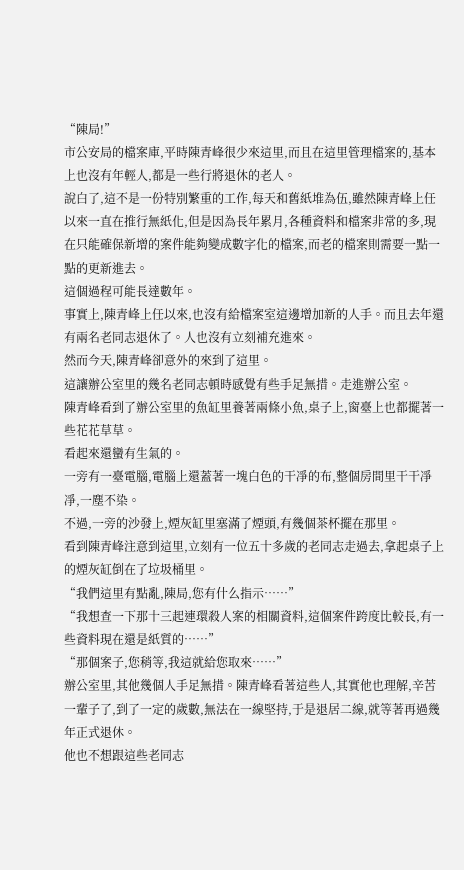“陳局!”
市公安局的檔案庫,平時陳青峰很少來這里,而且在這里管理檔案的,基本上也沒有年輕人,都是一些行將退休的老人。
說白了,這不是一份特別繁重的工作,每天和舊紙堆為伍,雖然陳青峰上任以來一直在推行無紙化,但是因為長年累月,各種資料和檔案非常的多,現在只能確保新增的案件能夠變成數字化的檔案,而老的檔案則需要一點一點的更新進去。
這個過程可能長達數年。
事實上,陳青峰上任以來,也沒有給檔案室這邊增加新的人手。而且去年還有兩名老同志退休了。人也沒有立刻補充進來。
然而今天,陳青峰卻意外的來到了這里。
這讓辦公室里的幾名老同志頓時感覺有些手足無措。走進辦公室。
陳青峰看到了辦公室里的魚缸里養著兩條小魚,桌子上,窗臺上也都擺著一些花花草草。
看起來還蠻有生氣的。
一旁有一臺電腦,電腦上還蓋著一塊白色的干凈的布,整個房間里干干凈凈,一塵不染。
不過,一旁的沙發上,煙灰缸里塞滿了煙頭,有幾個茶杯擺在那里。
看到陳青峰注意到這里,立刻有一位五十多歲的老同志走過去,拿起桌子上的煙灰缸倒在了垃圾桶里。
“我們這里有點亂,陳局,您有什么指示……”
“我想查一下那十三起連環殺人案的相關資料,這個案件跨度比較長,有一些資料現在還是紙質的……”
“那個案子,您稍等,我這就給您取來……”
辦公室里,其他幾個人手足無措。陳青峰看著這些人,其實他也理解,辛苦一輩子了,到了一定的歲數,無法在一線堅持,于是退居二線,就等著再過幾年正式退休。
他也不想跟這些老同志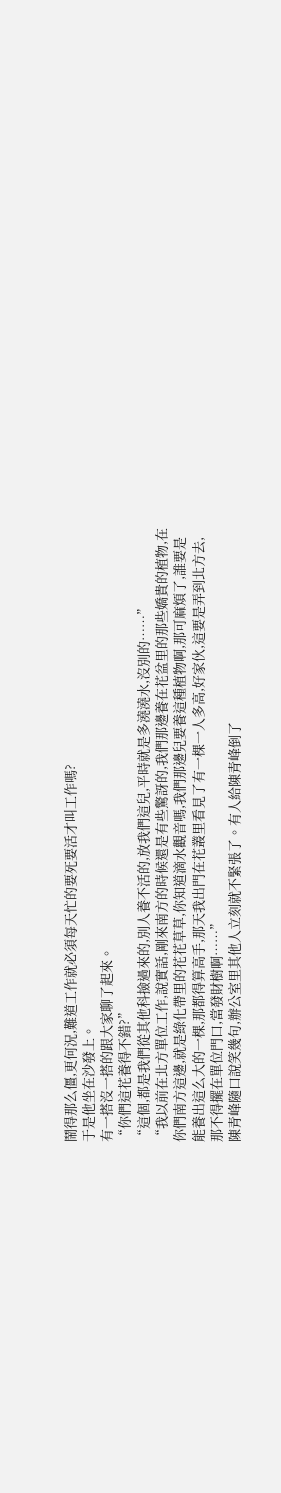鬧得那么僵,更何況,難道工作就必須每天忙的要死要活才叫工作嗎?
于是他坐在沙發上。
有一搭沒一搭的跟大家聊了起來。
“你們這花養得不錯?”
“這個,都是我們從其他科撿過來的,別人養不活的,放我們這兒,平時就是多澆澆水,沒別的……”
“我以前在北方單位工作,說實話,剛來南方的時候還是有些驚訝的,我們那邊養在花盆里的那些嬌貴的植物,在你們南方這邊,就是綠化帶里的花花草草,你知道滴水觀音嗎,我們那邊兒要養這種植物啊,那可麻煩了,誰要是能養出這么大的一棵,那都得算高手,那天我出門在花叢里看見了有一棵一人多高,好家伙,這要是弄到北方去,那不得擺在單位門口,當發財樹啊……”
陳青峰隨口說笑幾句,辦公室里其他人立刻就不緊張了。有人給陳青峰倒了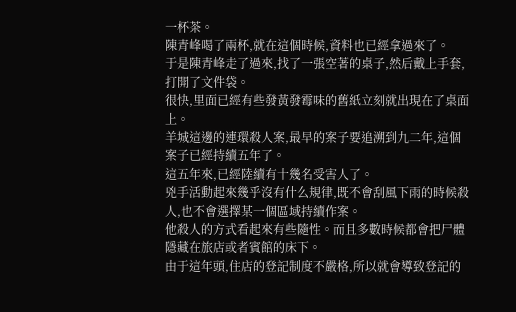一杯茶。
陳青峰喝了兩杯,就在這個時候,資料也已經拿過來了。
于是陳青峰走了過來,找了一張空著的桌子,然后戴上手套,打開了文件袋。
很快,里面已經有些發黃發霉味的舊紙立刻就出現在了桌面上。
羊城這邊的連環殺人案,最早的案子要追溯到九二年,這個案子已經持續五年了。
這五年來,已經陸續有十幾名受害人了。
兇手活動起來幾乎沒有什么規律,既不會刮風下雨的時候殺人,也不會選擇某一個區域持續作案。
他殺人的方式看起來有些隨性。而且多數時候都會把尸體隱藏在旅店或者賓館的床下。
由于這年頭,住店的登記制度不嚴格,所以就會導致登記的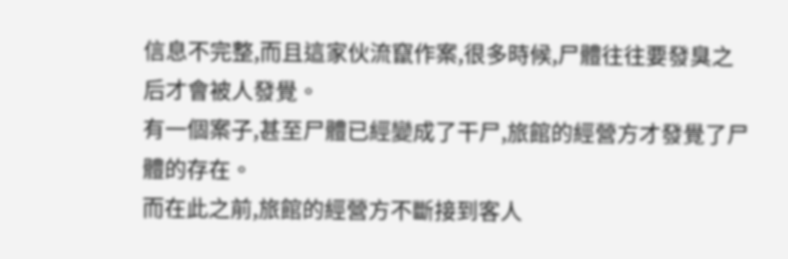信息不完整,而且這家伙流竄作案,很多時候,尸體往往要發臭之后才會被人發覺。
有一個案子,甚至尸體已經變成了干尸,旅館的經營方才發覺了尸體的存在。
而在此之前,旅館的經營方不斷接到客人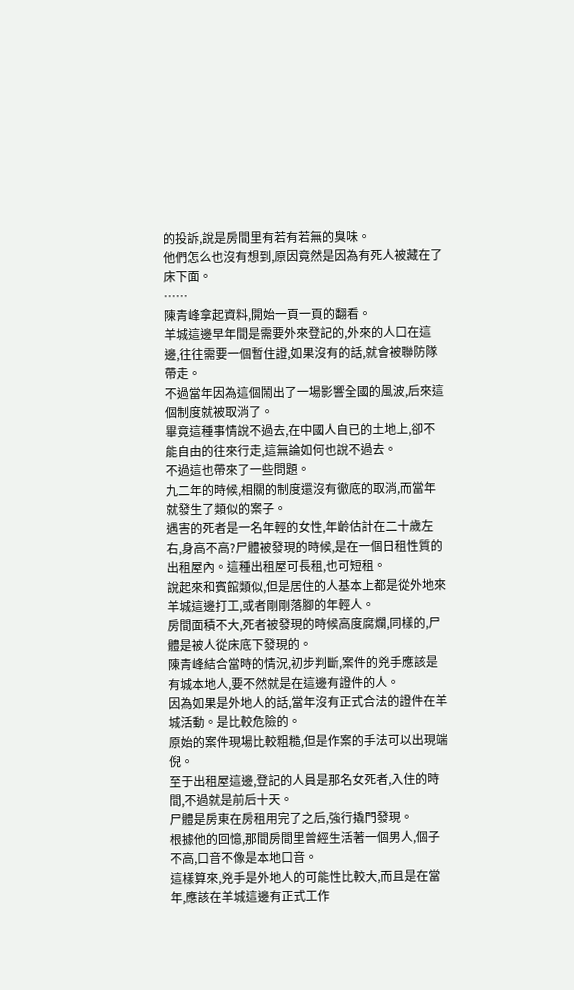的投訴,說是房間里有若有若無的臭味。
他們怎么也沒有想到,原因竟然是因為有死人被藏在了床下面。
……
陳青峰拿起資料,開始一頁一頁的翻看。
羊城這邊早年間是需要外來登記的,外來的人口在這邊,往往需要一個暫住證,如果沒有的話,就會被聯防隊帶走。
不過當年因為這個鬧出了一場影響全國的風波,后來這個制度就被取消了。
畢竟這種事情說不過去,在中國人自已的土地上,卻不能自由的往來行走,這無論如何也說不過去。
不過這也帶來了一些問題。
九二年的時候,相關的制度還沒有徹底的取消,而當年就發生了類似的案子。
遇害的死者是一名年輕的女性,年齡估計在二十歲左右,身高不高?尸體被發現的時候,是在一個日租性質的出租屋內。這種出租屋可長租,也可短租。
說起來和賓館類似,但是居住的人基本上都是從外地來羊城這邊打工,或者剛剛落腳的年輕人。
房間面積不大,死者被發現的時候高度腐爛,同樣的,尸體是被人從床底下發現的。
陳青峰結合當時的情況,初步判斷,案件的兇手應該是有城本地人,要不然就是在這邊有證件的人。
因為如果是外地人的話,當年沒有正式合法的證件在羊城活動。是比較危險的。
原始的案件現場比較粗糙,但是作案的手法可以出現端倪。
至于出租屋這邊,登記的人員是那名女死者,入住的時間,不過就是前后十天。
尸體是房東在房租用完了之后,強行撬門發現。
根據他的回憶,那間房間里曾經生活著一個男人,個子不高,口音不像是本地口音。
這樣算來,兇手是外地人的可能性比較大,而且是在當年,應該在羊城這邊有正式工作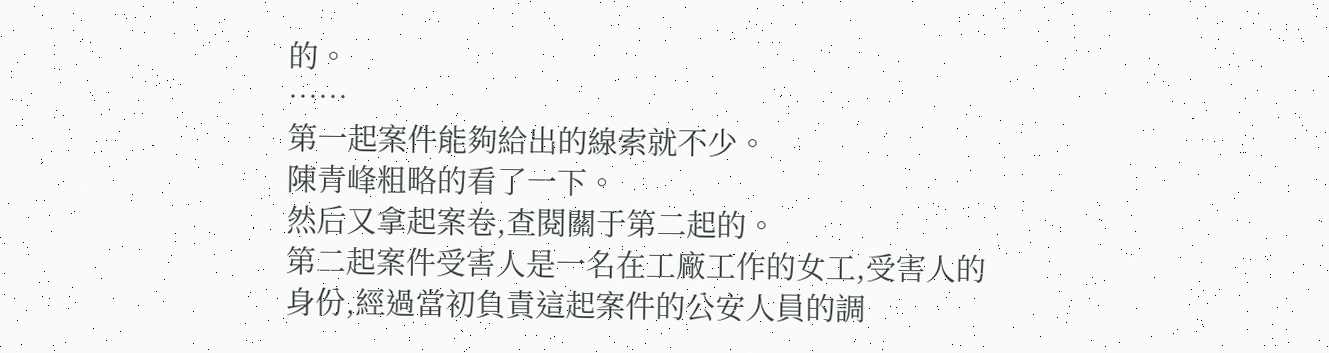的。
……
第一起案件能夠給出的線索就不少。
陳青峰粗略的看了一下。
然后又拿起案卷,查閱關于第二起的。
第二起案件受害人是一名在工廠工作的女工,受害人的身份,經過當初負責這起案件的公安人員的調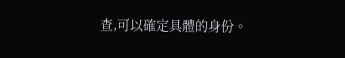查,可以確定具體的身份。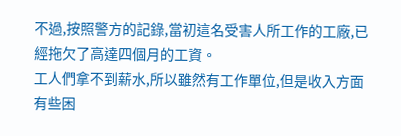不過,按照警方的記錄,當初這名受害人所工作的工廠,已經拖欠了高達四個月的工資。
工人們拿不到薪水,所以雖然有工作單位,但是收入方面有些困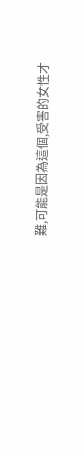難,可能是因為這個,受害的女性才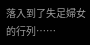落入到了失足婦女的行列……